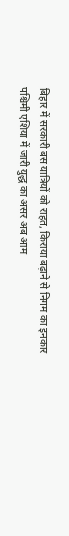बिहार में सरकारी बस यात्रियों को राहत, किराया बढ़ाने से निगम का इनकार
पश्चिमी एशिया में जारी युद्ध का असर अब आम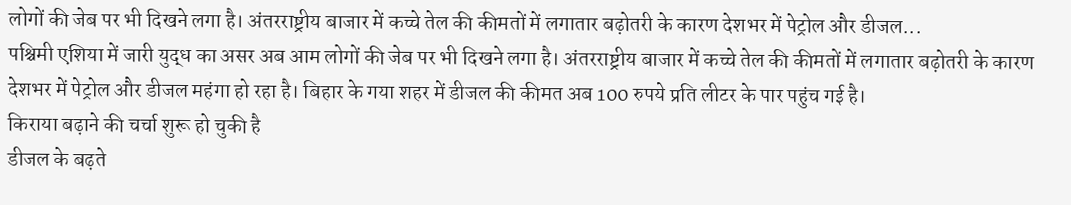लोगों की जेब पर भी दिखने लगा है। अंतरराष्ट्रीय बाजार में कच्चे तेल की कीमतों में लगातार बढ़ोतरी के कारण देशभर में पेट्रोल और डीजल...
पश्चिमी एशिया में जारी युद्ध का असर अब आम लोगों की जेब पर भी दिखने लगा है। अंतरराष्ट्रीय बाजार में कच्चे तेल की कीमतों में लगातार बढ़ोतरी के कारण देशभर में पेट्रोल और डीजल महंगा हो रहा है। बिहार के गया शहर में डीजल की कीमत अब 100 रुपये प्रति लीटर के पार पहुंच गई है।
किराया बढ़ाने की चर्चा शुरू हो चुकी है
डीजल के बढ़ते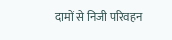दामों से निजी परिवहन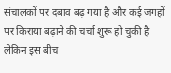संचालकों पर दबाव बढ़ गया है और कई जगहों पर किराया बढ़ाने की चर्चा शुरू हो चुकी है लेकिन इस बीच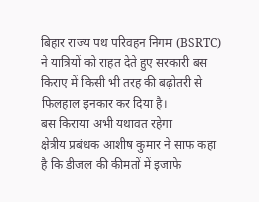बिहार राज्य पथ परिवहन निगम (BSRTC) ने यात्रियों को राहत देते हुए सरकारी बस किराए में किसी भी तरह की बढ़ोतरी से फिलहाल इनकार कर दिया है।
बस किराया अभी यथावत रहेगा
क्षेत्रीय प्रबंधक आशीष कुमार ने साफ कहा है कि डीजल की कीमतों में इजाफे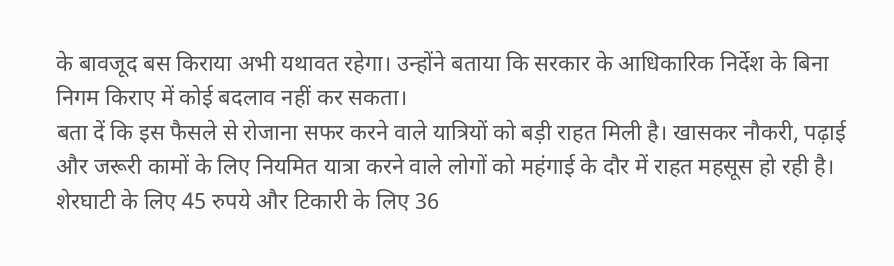के बावजूद बस किराया अभी यथावत रहेगा। उन्होंने बताया कि सरकार के आधिकारिक निर्देश के बिना निगम किराए में कोई बदलाव नहीं कर सकता।
बता दें कि इस फैसले से रोजाना सफर करने वाले यात्रियों को बड़ी राहत मिली है। खासकर नौकरी, पढ़ाई और जरूरी कामों के लिए नियमित यात्रा करने वाले लोगों को महंगाई के दौर में राहत महसूस हो रही है।
शेरघाटी के लिए 45 रुपये और टिकारी के लिए 36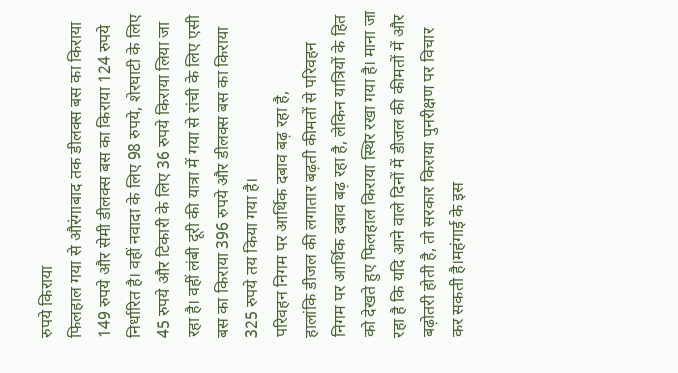रुपये किराया
फिलहाल गया से औरंगाबाद तक डीलक्स बस का किराया 149 रुपये और सेमी डीलक्स बस का किराया 124 रुपये निर्धारित है। वहीं नवादा के लिए 98 रुपये, शेरघाटी के लिए 45 रुपये और टिकारी के लिए 36 रुपये किराया लिया जा रहा है। वहीं लंबी दूरी की यात्रा में गया से रांची के लिए एसी बस का किराया 396 रुपये और डीलक्स बस का किराया 325 रुपये तय किया गया है।
परिवहन निगम पर आर्थिक दबाव बढ़ रहा है,
हालांकि डीजल की लगातार बढ़ती कीमतों से परिवहन निगम पर आर्थिक दबाव बढ़ रहा है, लेकिन यात्रियों के हित को देखते हुए फिलहाल किराया स्थिर रखा गया है। माना जा रहा है कि यदि आने वाले दिनों में डीजल की कीमतों में और बढ़ोतरी होती है, तो सरकार किराया पुनरीक्षण पर विचार कर सकती है।महंगाई के इस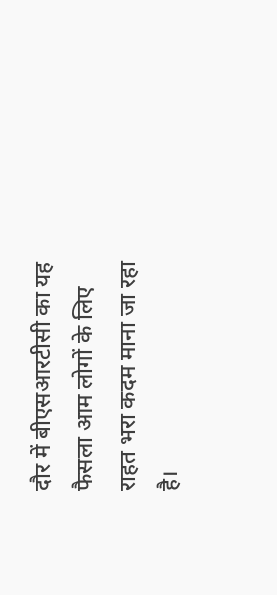दौर में बीएसआरटीसी का यह फैसला आम लोगों के लिए राहत भरा कदम माना जा रहा है।